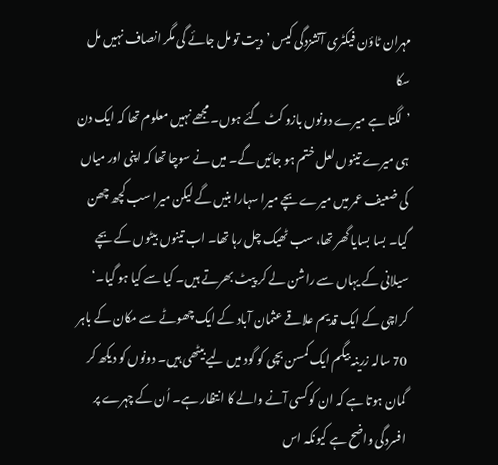مہران ٹاؤن فیکٹری آتشزدگی کیس ’دیت تو مل جائے گی مگر انصاف نہیں مل سکا
’لگتا ہے میرے دونوں بازو کٹ گئے ہوں۔ مجھے نہیں معلوم تھا کہ ایک دن ہی میرے تینوں لعل ختم ہو جائیں گے۔ میں نے سوچا تھا کہ اپنی اور میاں کی ضعیف عمر میں میرے بچے میرا سہارا بنیں گے لیکن میرا سب کچھ چھن گیا۔ بسا بسایا گھر تھا، سب ٹھیک چل رہا تھا۔ اب تینوں بیٹوں کے بچے سیلانی کے یہاں سے راشن لے کر پیٹ بھرتے ہیں۔ کیا سے کیا ہو گیا۔‘
کراچی کے ایک قدیم علاقے عثمان آباد کے ایک چھوٹے سے مکان کے باہر 70 سالہ زرینہ بیگم ایک کمسن بچی کو گود میں لیے بیٹھی ہیں۔ دونوں کو دیکھ کر گمان ہوتا ہے کہ ان کو کسی آنے والے کا انتظار ہے۔ اُن کے چہرے پر افسردگی واضح ہے کیونکہ اس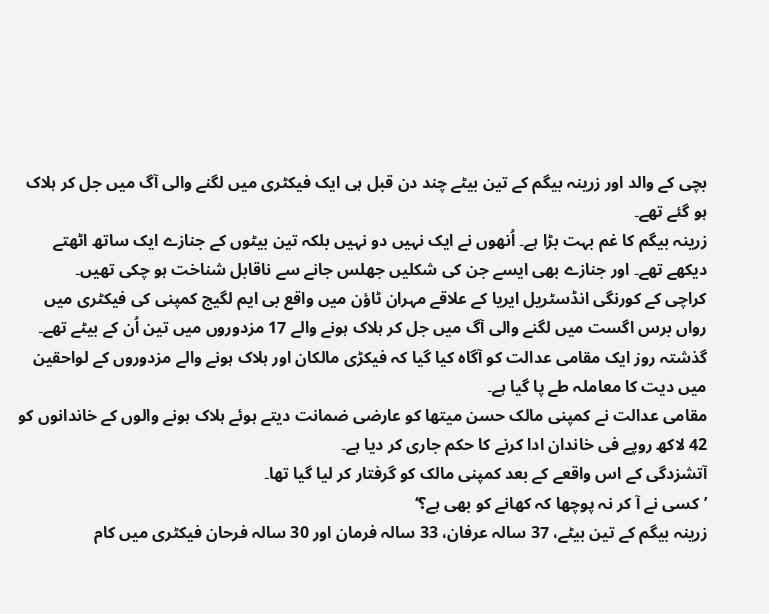بچی کے والد اور زرینہ بیگم کے تین بیٹے چند دن قبل ہی ایک فیکٹری میں لگنے والی آگ میں جل کر ہلاک ہو گئے تھے۔
زرینہ بیگم کا غم بہت بڑا ہے۔ اُنھوں نے ایک نہیں دو نہیں بلکہ تین بیٹوں کے جنازے ایک ساتھ اٹھتے دیکھے تھے۔ اور جنازے بھی ایسے جن کی شکلیں جھلس جانے سے ناقابل شناخت ہو چکی تھیں۔
کراچی کے کورنگی انڈسٹریل ایریا کے علاقے مہران ٹاؤن میں واقع بی ایم لگیج کمپنی کی فیکٹری میں رواں برس اگست میں لگنے والی آگ میں جل کر ہلاک ہونے والے 17 مزدوروں میں تین اُن کے بیٹے تھے۔
گذشتہ روز ایک مقامی عدالت کو آگاہ کیا گیا کہ فیکڑی مالکان اور ہلاک ہونے والے مزدوروں کے لواحقین میں دیت کا معاملہ طے پا گیا ہے۔
مقامی عدالت نے کمپنی مالک حسن میتھا کو عارضی ضمانت دیتے ہوئے ہلاک ہونے والوں کے خاندانوں کو 42 لاکھ روپے فی خاندان ادا کرنے کا حکم جاری کر دیا ہے۔
آتشزدگی کے اس واقعے کے بعد کمپنی مالک کو گرفتار کر لیا گیا تھا۔
’کسی نے آ کر نہ پوچھا کہ کھانے کو بھی ہے؟‘
زرینہ بیگم کے تین بیٹے، 37 سالہ عرفان، 33 سالہ فرمان اور 30 سالہ فرحان فیکٹری میں کام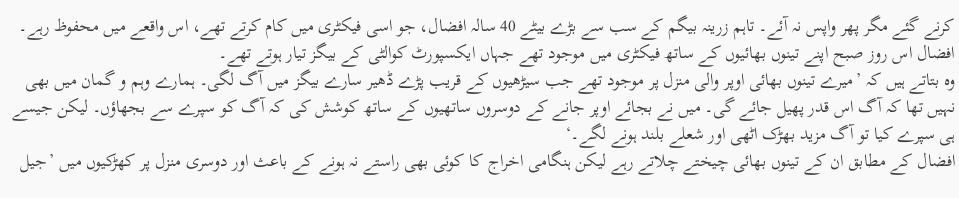کرنے گئے مگر پھر واپس نہ آئے۔ تاہم زرینہ بیگم کے سب سے بڑے بیٹے 40 سالہ افضال، جو اسی فیکٹری میں کام کرتے تھے، اس واقعے میں محفوظ رہے۔
افضال اس روز صبح اپنے تینوں بھائیوں کے ساتھ فیکٹری میں موجود تھے جہاں ایکسپورٹ کوالٹی کے بیگز تیار ہوتے تھے۔
وہ بتاتے ہیں کہ ’میرے تینوں بھائی اوپر والی منزل پر موجود تھے جب سیڑھیوں کے قریب پڑے ڈھیر سارے بیگز میں آگ لگی۔ ہمارے وہم و گمان میں بھی نہیں تھا کہ آگ اس قدر پھیل جائے گی۔ میں نے بجائے اوپر جانے کے دوسروں ساتھیوں کے ساتھ کوشش کی کہ آگ کو سپرے سے بجھاؤں۔ لیکن جیسے ہی سپرے کیا تو آگ مزید بھڑک اٹھی اور شعلے بلند ہونے لگے۔‘
افضال کے مطابق ان کے تینوں بھائی چیختے چلاتے رہے لیکن ہنگامی اخراج کا کوئی بھی راستے نہ ہونے کے باعث اور دوسری منزل پر کھڑکیوں میں ’جیل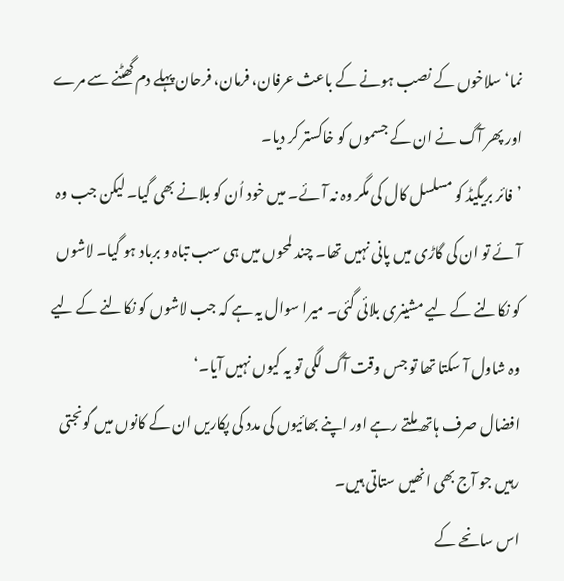نما‘ سلاخوں کے نصب ہونے کے باعث عرفان، فرمان، فرحان پہلے دم گھٹنے سے مرے اور پھر آگ نے ان کے جسموں کو خاکستر کر دیا۔
’فائر بریگیڈ کو مسلسل کال کی مگر وہ نہ آئے۔ میں خود اُن کو بلانے بھی گیا۔ لیکن جب وہ آئے تو ان کی گاڑی میں پانی نہیں تھا۔ چند لمحوں میں ہی سب تباہ و برباد ہو گیا۔ لاشوں کو نکالنے کے لیے مشینری بلائی گئی۔ میرا سوال یہ ہے کہ جب لاشوں کو نکالنے کے لیے وہ شاول آ سکتا تھا تو جس وقت آگ لگی تو یہ کیوں نہیں آیا۔‘
افضال صرف ہاتھ ملتے رہے اور اپنے بھائیوں کی مدد کی پکاریں ان کے کانوں میں گونجتی رہیں جو آج بھی انھیں ستاتی ہیں۔
اس سانحے کے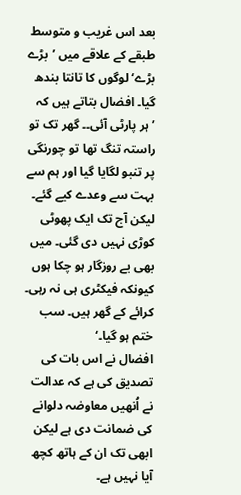بعد اس غریب و متوسط طبقے کے علاقے میں ’بڑے بڑے‘ لوگوں کا تانتا بندھ گیا۔ افضال بتاتے ہیں کہ ’ہر پارٹی آئی۔۔ گھر تک تو راستہ تنگ تھا تو چورنگی پر تنبو لگایا گیا اور ہم سے بہت سے وعدے کیے گئے۔ لیکن آج تک ایک پھوٹی کوڑی نہیں دی گئی۔ میں بھی بے روزگار ہو چکا ہوں کیونکہ فیکٹری ہی نہ رہی۔ کرائے کے گھر ہیں۔ سب ختم ہو گیا۔‘
افضال نے اس بات کی تصدیق کی ہے کہ عدالت نے اُنھیں معاوضہ دلوانے کی ضمانت دی ہے لیکن ابھی تک ان کے ہاتھ کچھ آیا نہیں ہے۔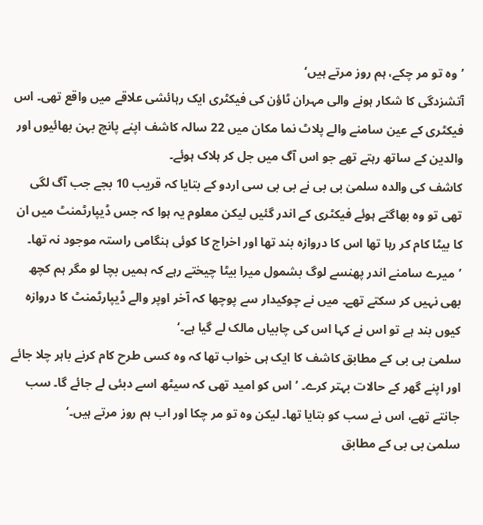’وہ تو مر چکے، ہم روز مرتے ہیں‘
آتشزدگی کا شکار ہونے والی مہران ٹاؤن کی فیکٹری ایک رہائشی علاقے میں واقع تھی۔ اس فیکٹری کے عین سامنے والے پلاٹ نما مکان میں 22 سالہ کاشف اپنے پانچ بہن بھائیوں اور والدین کے ساتھ رہتے تھے جو اس آگ میں جل کر ہلاک ہوئے۔
کاشف کی والدہ سلمیٰ بی بی نے بی بی سی اردو کے بتایا کہ قریب 10 بجے جب آگ لگی تھی تو وہ بھاگتے ہوئے فیکٹری کے اندر گئیں لیکن معلوم یہ ہوا کہ جس ڈیپارٹمنٹ میں ان کا بیٹا کام کر رہا تھا اس کا دروازہ بند تھا اور اخراج کا کوئی ہنگامی راستہ موجود نہ تھا۔
’میرے سامنے اندر پھنسے لوگ بشمول میرا بیٹا چیختے رہے کہ ہمیں بچا لو مگر ہم کچھ بھی نہیں کر سکتے تھے۔ میں نے چوکیدار سے پوچھا کہ آخر اوپر والے ڈیپارٹمنٹ کا دروازہ کیوں بند ہے تو اس نے کہا اس کی چابیاں مالک لے گیا ہے۔‘
سلمیٰ بی بی کے مطابق کاشف کا ایک ہی خواب تھا کہ وہ کسی طرح کام کرنے باہر چلا جائے اور اپنے گھر کے حالات بہتر کرے۔ ’اس کو امید تھی کہ سیٹھ اسے دبئی لے جائے گا۔ سب جانتے تھے، اس نے سب کو بتایا تھا۔ لیکن وہ تو مر چکا اور اب ہم روز مرتے ہیں۔‘
سلمیٰ بی بی کے مطابق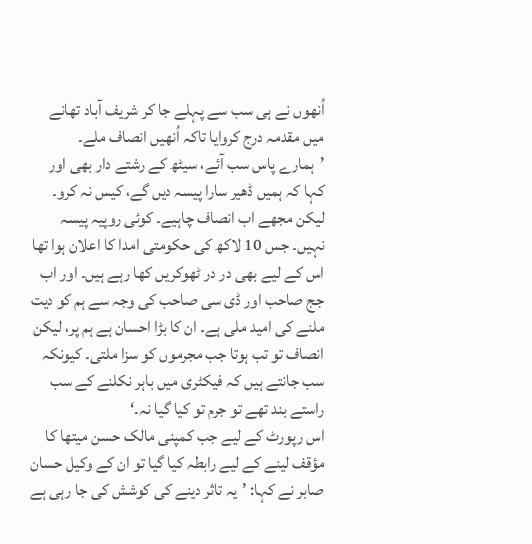اُنھوں نے ہی سب سے پہلے جا کر شریف آباد تھانے میں مقدمہ درج کروایا تاکہ اُنھیں انصاف ملے۔
’ہمارے پاس سب آئے، سیٹھ کے رشتے دار بھی اور کہا کہ ہمیں ڈھیر سارا پیسہ دیں گے، کیس نہ کرو۔ لیکن مجھے اب انصاف چاہیے۔ کوئی روپیہ پیسہ نہیں۔ جس 10 لاکھ کی حکومتی امدا کا اعلان ہوا تھا اس کے لیے بھی در در ٹھوکریں کھا رہے ہیں۔ اور اب جج صاحب اور ڈی سی صاحب کی وجہ سے ہم کو دیت ملنے کی امید ملی ہے۔ ان کا بڑا احسان ہے ہم پر، لیکن انصاف تو تب ہوتا جب مجرموں کو سزا ملتی۔ کیونکہ سب جانتے ہیں کہ فیکٹری میں باہر نکلنے کے سب راستے بند تھے تو جرم تو کیا گیا نہ۔‘
اس رپورٹ کے لیے جب کمپنی مالک حسن میتھا کا مؤقف لینے کے لیے رابطہ کیا گیا تو ان کے وکیل حسان صابر نے کہا: ’یہ تاثر دینے کی کوشش کی جا رہی ہے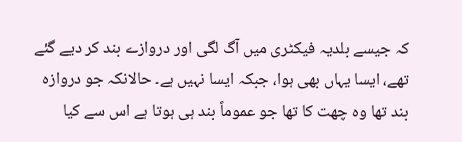کہ جیسے بلدیہ فیکٹری میں آگ لگی اور دروازے بند کر دیے گئے تھے، ایسا یہاں بھی ہوا، جبکہ ایسا نہیں ہے۔ حالانکہ جو دروازہ بند تھا وہ چھت کا تھا جو عموماً بند ہی ہوتا ہے اس سے کیا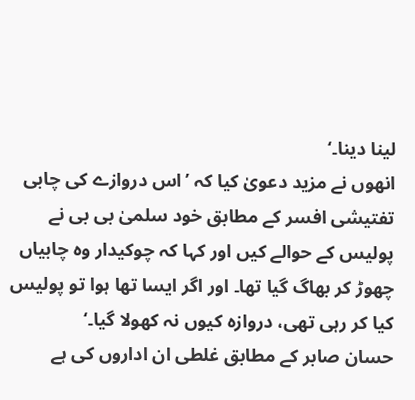لینا دینا۔‘
انھوں نے مزید دعویٰ کیا کہ ’اس دروازے کی چابی تفتیشی افسر کے مطابق خود سلمیٰ بی بی نے پولیس کے حوالے کیں اور کہا کہ چوکیدار وہ چابیاں چھوڑ کر بھاگ گیا تھا۔ اور اگر ایسا تھا ہوا تو پولیس کیا کر رہی تھی، دروازہ کیوں نہ کھولا گیا۔‘
حسان صابر کے مطابق غلطی ان اداروں کی ہے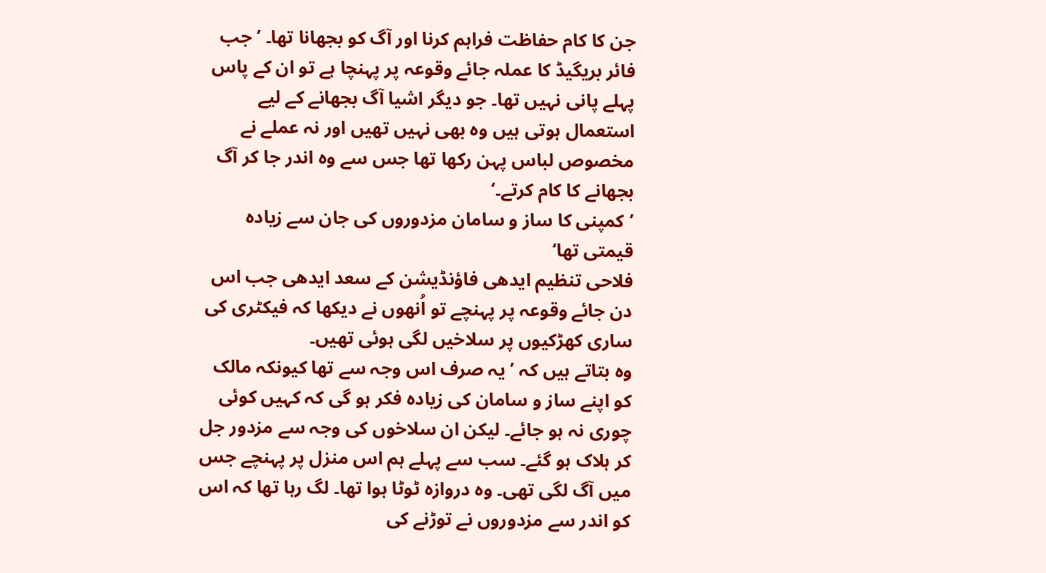جن کا کام حفاظت فراہم کرنا اور آگ کو بجھانا تھا۔ ’جب فائر بریگیڈ کا عملہ جائے وقوعہ پر پہنچا ہے تو ان کے پاس پہلے پانی نہیں تھا۔ جو دیگر اشیا آگ بجھانے کے لیے استعمال ہوتی ہیں وہ بھی نہیں تھیں اور نہ عملے نے مخصوص لباس پہن رکھا تھا جس سے وہ اندر جا کر آگ بجھانے کا کام کرتے۔‘
’کمپنی کا ساز و سامان مزدوروں کی جان سے زیادہ قیمتی تھا‘
فلاحی تنظیم ایدھی فاؤنڈیشن کے سعد ایدھی جب اس دن جائے وقوعہ پر پہنچے تو اُنھوں نے دیکھا کہ فیکٹری کی ساری کھڑکیوں پر سلاخیں لگی ہوئی تھیں۔
وہ بتاتے ہیں کہ ’یہ صرف اس وجہ سے تھا کیونکہ مالک کو اپنے ساز و سامان کی زیادہ فکر ہو گی کہ کہیں کوئی چوری نہ ہو جائے۔ لیکن ان سلاخوں کی وجہ سے مزدور جل کر ہلاک ہو گئے۔ سب سے پہلے ہم اس منزل پر پہنچے جس میں آگ لگی تھی۔ وہ دروازہ ٹوٹا ہوا تھا۔ لگ رہا تھا کہ اس کو اندر سے مزدوروں نے توڑنے کی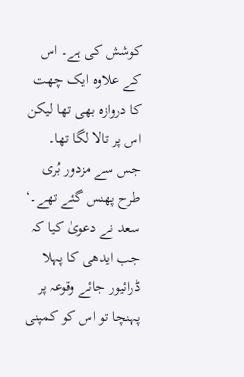کوشش کی ہے۔ اس کے علاوہ ایک چھت کا دروازہ بھی تھا لیکن اس پر تالا لگا تھا۔ جس سے مزدور بُری طرح پھنس گئے تھے۔‘
سعد نے دعویٰ کیا کہ جب ایدھی کا پہلا ڈرائیور جائے وقوعہ پر پہنچا تو اس کو کمپنی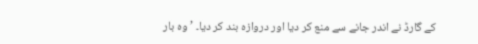کے گارڈ نے اندر جانے سے منع کر دیا اور دروازہ بند کر دیا۔ ’وہ بار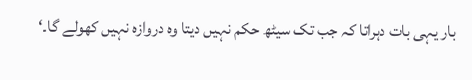بار یہی بات دہراتا کہ جب تک سیٹھ حکم نہیں دیتا وہ دروازہ نہیں کھولے گا۔‘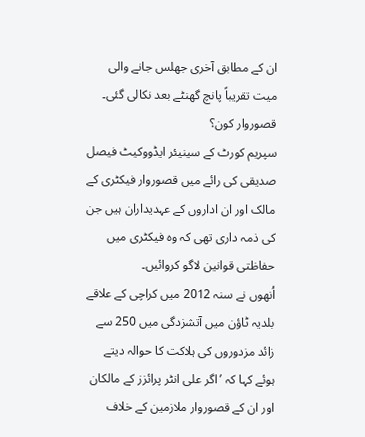ان کے مطابق آخری جھلس جانے والی میت تقریباً پانچ گھنٹے بعد نکالی گئی۔
قصوروار کون؟
سپریم کورٹ کے سینیئر ایڈووکیٹ فیصل صدیقی کی رائے میں قصوروار فیکٹری کے مالک اور ان اداروں کے عہدیداران ہیں جن کی ذمہ داری تھی کہ وہ فیکٹری میں حفاظتی قوانین لاگو کروائیں۔
اُنھوں نے سنہ 2012 میں کراچی کے علاقے بلدیہ ٹاؤن میں آتشزدگی میں 250 سے زائد مزدوروں کی ہلاکت کا حوالہ دیتے ہوئے کہا کہ ’اگر علی انٹر پرائزز کے مالکان اور ان کے قصوروار ملازمین کے خلاف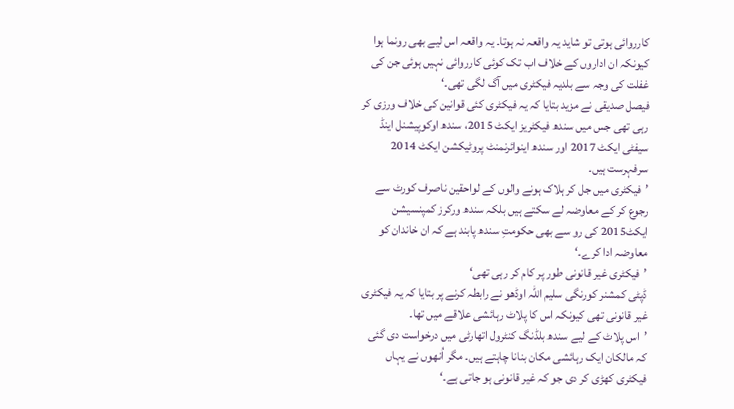کارروائی ہوتی تو شاید یہ واقعہ نہ ہوتا۔ یہ واقعہ اس لیے بھی رونما ہوا کیونکہ ان اداروں کے خلاف اب تک کوئی کارروائی نہیں ہوئی جن کی غفلت کی وجہ سے بلدیہ فیکٹری میں آگ لگی تھی۔‘
فیصل صدیقی نے مزید بتایا کہ یہ فیکٹری کئی قوانین کی خلاف ورزی کر رہی تھی جس میں سندھ فیکٹریز ایکٹ 2015، سندھ اوکوپیشنل اینڈ سیفٹی ایکٹ 2017 اور سندھ اینوائرنمنٹ پروٹیکشن ایکٹ 2014 سرفہرست ہیں۔
’فیکٹری میں جل کر ہلاک ہونے والوں کے لواحقین ناصرف کورٹ سے رجوع کر کے معاوضہ لے سکتے ہیں بلکہ سندھ ورکرز کمپنسیشن ایکٹ2015 کی رو سے بھی حکومتِ سندھ پابند ہے کہ ان خاندان کو معاوضہ ادا کرے۔‘
’فیکٹری غیر قانونی طور پر کام کر رہی تھی‘
ڈپٹی کمشنر کورنگی سلیم اللہ اوڈھو نے رابطہ کرنے پر بتایا کہ یہ فیکٹری غیر قانونی تھی کیونکہ اس کا پلاٹ رہائشی علاقے میں تھا۔
’اس پلاٹ کے لیے سندھ بلڈنگ کنٹرول اتھارٹی میں درخواست دی گئی کہ مالکان ایک رہائشی مکان بنانا چاہتے ہیں۔ مگر اُنھوں نے یہاں فیکٹری کھڑی کر دی جو کہ غیر قانونی ہو جاتی ہے۔‘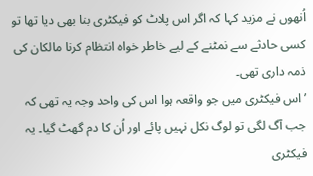اُنھوں نے مزید کہا کہ اگر اس پلاٹ کو فیکٹری بنا بھی دیا تھا تو کسی حادثے سے نمٹنے کے لیے خاطر خواہ انتظام کرنا مالکان کی ذمہ داری تھی۔
’اس فیکٹری میں جو واقعہ ہوا اس کی واحد وجہ یہ تھی کہ جب آگ لگی تو لوگ نکل نہیں پائے اور اُن کا دم گھٹ گیا۔ یہ فیکٹری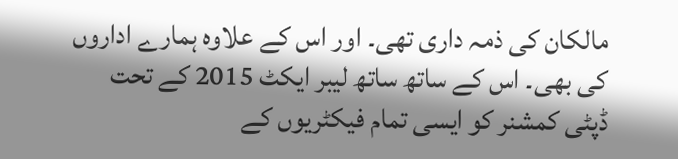مالکان کی ذمہ داری تھی۔ اور اس کے علاوہ ہمارے اداروں کی بھی۔ اس کے ساتھ ساتھ لیبر ایکٹ 2015 کے تحت ڈپٹی کمشنر کو ایسی تمام فیکٹریوں کے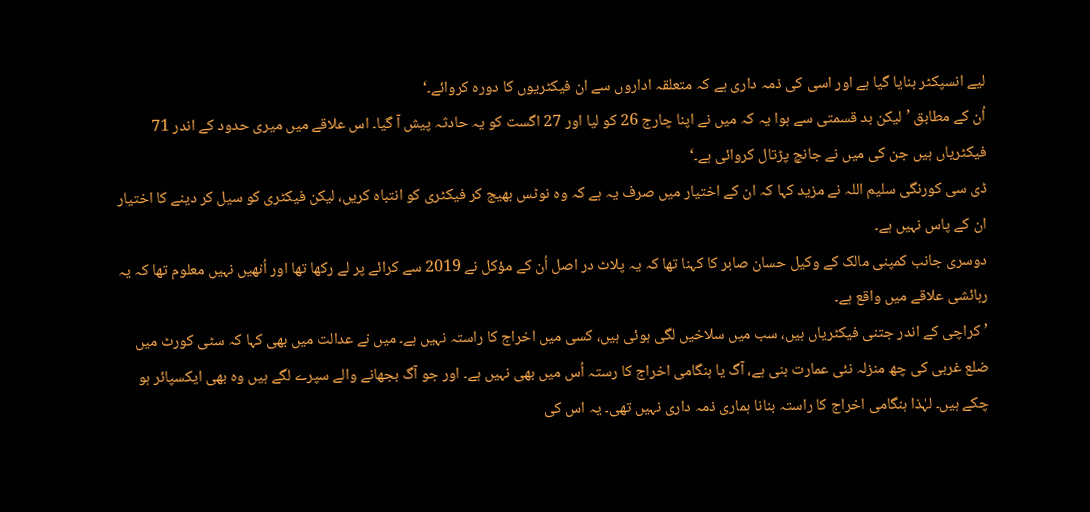لیے انسپکٹر بنایا گیا ہے اور اسی کی ذمہ داری ہے کہ متعلقہ اداروں سے ان فیکٹریوں کا دورہ کروائے۔‘
اُن کے مطابق ’لیکن بد قسمتی سے ہوا یہ کہ میں نے اپنا چارج 26 کو لیا اور 27 اگست کو یہ حادثہ پیش آ گیا۔ اس علاقے میں میری حدود کے اندر 71 فیکٹریاں ہیں جن کی میں نے جانچ پڑتال کروائی ہے۔‘
ڈی سی کورنگی سلیم اللہ نے مزید کہا کہ ان کے اختیار میں صرف یہ ہے کہ وہ نوٹس بھیج کر فیکٹری کو انتباہ کریں، لیکن فیکٹری کو سیل کر دینے کا اختیار ان کے پاس نہیں ہے۔
دوسری جانب کمپنی مالک کے وکیل حسان صابر کا کہنا تھا کہ یہ پلاٹ در اصل اُن کے مؤکل نے 2019 سے کرائے پر لے رکھا تھا اور اُنھیں نہیں معلوم تھا کہ یہ رہائشی علاقے میں واقع ہے۔
’کراچی کے اندر جتنی فیکٹریاں ہیں، سب میں سلاخیں لگی ہوئی ہیں، کسی میں اخراج کا راستہ نہیں ہے۔ میں نے عدالت میں بھی کہا کہ سٹی کورٹ میں ضلع غربی کی چھ منزلہ نئی عمارت بنی ہے، آگ یا ہنگامی اخراج کا رستہ اُس میں بھی نہیں ہے۔ اور جو آگ بجھانے والے سپرے لگے ہیں وہ بھی ایکسپائر ہو چکے ہیں۔ لہٰذا ہنگامی اخراج کا راستہ بنانا ہماری ذمہ داری نہیں تھی۔ یہ اس کی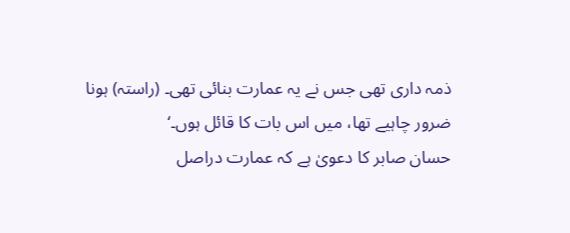ذمہ داری تھی جس نے یہ عمارت بنائی تھی۔ (راستہ) ہونا ضرور چاہیے تھا، میں اس بات کا قائل ہوں۔‘
حسان صابر کا دعویٰ ہے کہ عمارت دراصل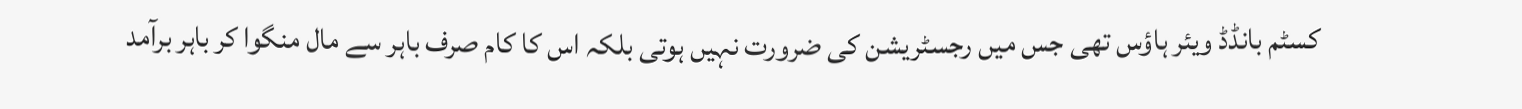کسٹم بانڈڈ ویئر ہاؤس تھی جس میں رجسٹریشن کی ضرورت نہیں ہوتی بلکہ اس کا کام صرف باہر سے مال منگوا کر باہر برآمد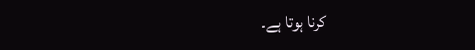کرنا ہوتا ہے۔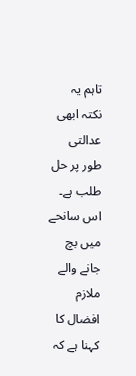تاہم یہ نکتہ ابھی عدالتی طور پر حل طلب ہے۔
اس سانحے میں بچ جانے والے ملازم افضال کا کہنا ہے کہ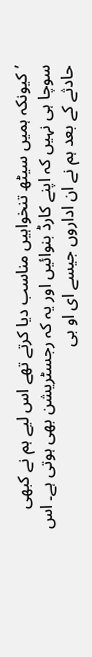’کیونکہ ہمیں سیٹھ تنخواہیں مناسب دیا کرتے تھے اس لیے ہم نے کبھی سوچا ہی نہیں کہ اپنے کارڈ بنوائیں اور یہ کہ رجسٹریشن بھی ہوتی ہے۔ اس حادثے کے بعد ہم نے ان اداروں جیسے ای او بی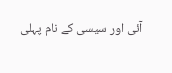آئی اور سیسی کے نام پہلی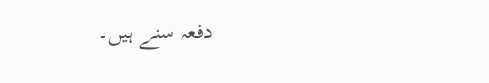دفعہ سنے ہیں۔